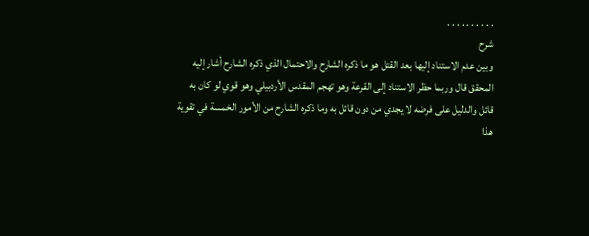. . . . . . . . . .
شرح
وبين عدم الاستناد إليها بعد القتل هو ما ذكره الشارح والاحتمال الذي ذكره الشارح أشار إليه المحقق قال وربما حظر الاستناد إلى القرعة وهو تهجم المقدس الأردبيلي وهو قوي لو كان به قائل والدليل على فرضه لا يجدي من دون قائل به وما ذكره الشارح من الأمور الخمسة في تقوية هذا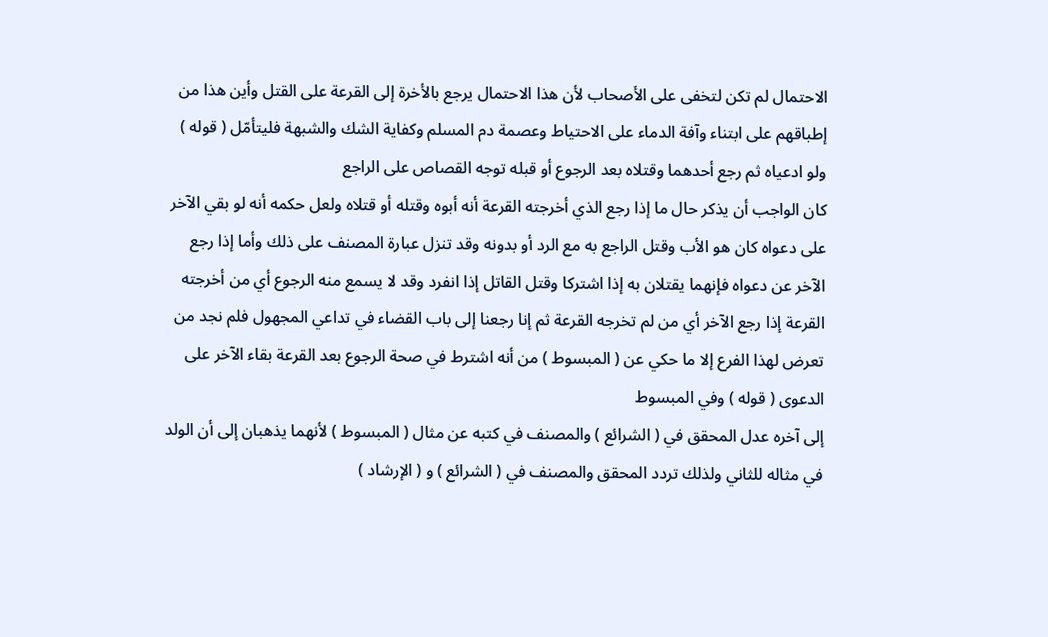الاحتمال لم تكن لتخفى على الأصحاب لأن هذا الاحتمال يرجع بالأخرة إلى القرعة على القتل وأين هذا من إطباقهم على ابتناء وآفة الدماء على الاحتياط وعصمة دم المسلم وكفاية الشك والشبهة فليتأمّل ( قوله ) ولو ادعياه ثم رجع أحدهما وقتلاه بعد الرجوع أو قبله توجه القصاص على الراجع
كان الواجب أن يذكر حال ما إذا رجع الذي أخرجته القرعة أنه أبوه وقتله أو قتلاه ولعل حكمه أنه لو بقي الآخر على دعواه كان هو الأب وقتل الراجع به مع الرد أو بدونه وقد تنزل عبارة المصنف على ذلك وأما إذا رجع الآخر عن دعواه فإنهما يقتلان به إذا اشتركا وقتل القاتل إذا انفرد وقد لا يسمع منه الرجوع أي من أخرجته القرعة إذا رجع الآخر أي من لم تخرجه القرعة ثم إنا رجعنا إلى باب القضاء في تداعي المجهول فلم نجد من تعرض لهذا الفرع إلا ما حكي عن ( المبسوط ) من أنه اشترط في صحة الرجوع بعد القرعة بقاء الآخر على الدعوى ( قوله ) وفي المبسوط
إلى آخره عدل المحقق في ( الشرائع ) والمصنف في كتبه عن مثال ( المبسوط ) لأنهما يذهبان إلى أن الولد في مثاله للثاني ولذلك تردد المحقق والمصنف في ( الشرائع ) و ( الإرشاد )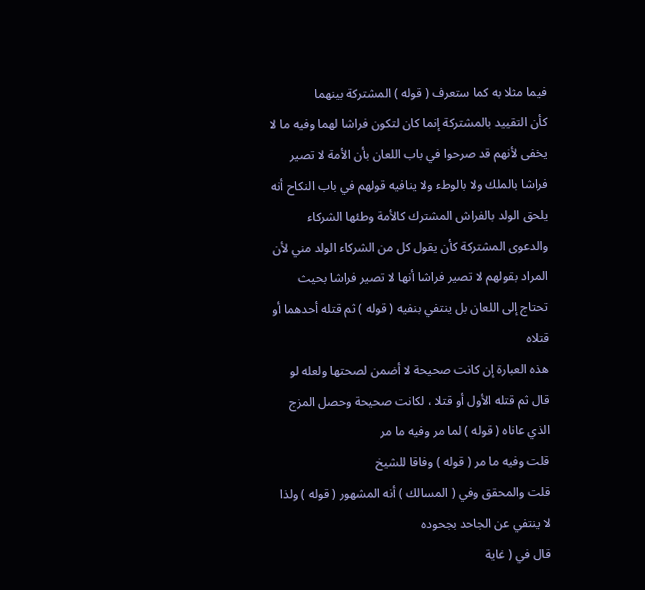فيما مثلا به كما ستعرف ( قوله ) المشتركة بينهما
كأن التقييد بالمشتركة إنما كان لتكون فراشا لهما وفيه ما لا يخفى لأنهم قد صرحوا في باب اللعان بأن الأمة لا تصير فراشا بالملك ولا بالوطء ولا ينافيه قولهم في باب النكاح أنه يلحق الولد بالفراش المشترك كالأمة وطئها الشركاء والدعوى المشتركة كأن يقول كل من الشركاء الولد مني لأن المراد بقولهم لا تصير فراشا أنها لا تصير فراشا بحيث تحتاج إلى اللعان بل ينتفي بنفيه ( قوله ) ثم قتله أحدهما أو قتلاه
هذه العبارة إن كانت صحيحة لا أضمن لصحتها ولعله لو قال ثم قتله الأول أو قتلا ، لكانت صحيحة وحصل المزج الذي عاناه ( قوله ) لما مر وفيه ما مر
قلت وفيه ما مر ( قوله ) وفاقا للشيخ
قلت والمحقق وفي ( المسالك ) أنه المشهور ( قوله ) ولذا لا ينتفي عن الجاحد بجحوده
قال في ( غاية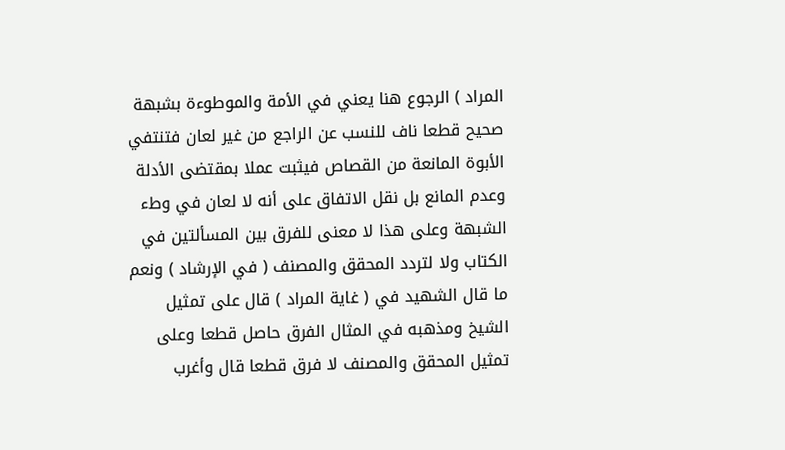المراد ) الرجوع هنا يعني في الأمة والموطوءة بشبهة صحيح قطعا ناف للنسب عن الراجع من غير لعان فتنتفي الأبوة المانعة من القصاص فيثبت عملا بمقتضى الأدلة وعدم المانع بل نقل الاتفاق على أنه لا لعان في وطء الشبهة وعلى هذا لا معنى للفرق بين المسألتين في الكتاب ولا لتردد المحقق والمصنف ( في الإرشاد ) ونعم ما قال الشهيد في ( غاية المراد ) قال على تمثيل الشيخ ومذهبه في المثال الفرق حاصل قطعا وعلى تمثيل المحقق والمصنف لا فرق قطعا قال وأغرب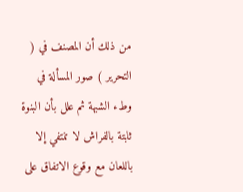من ذلك أن المصنف في ( التحرير ) صور المسألة في وطء الشبهة ثم علل بأن البنوة ثابتة بالفراش لا تنتفي إلا باللعان مع وقوع الاتفاق على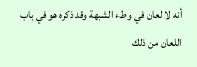أنه لا لعان في وطء الشبهة وقد ذكره هو في باب اللعان من ذلك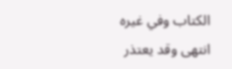الكتاب وفي غيره انتهى وقد يعتذر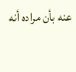عنه بأن مراده أنه